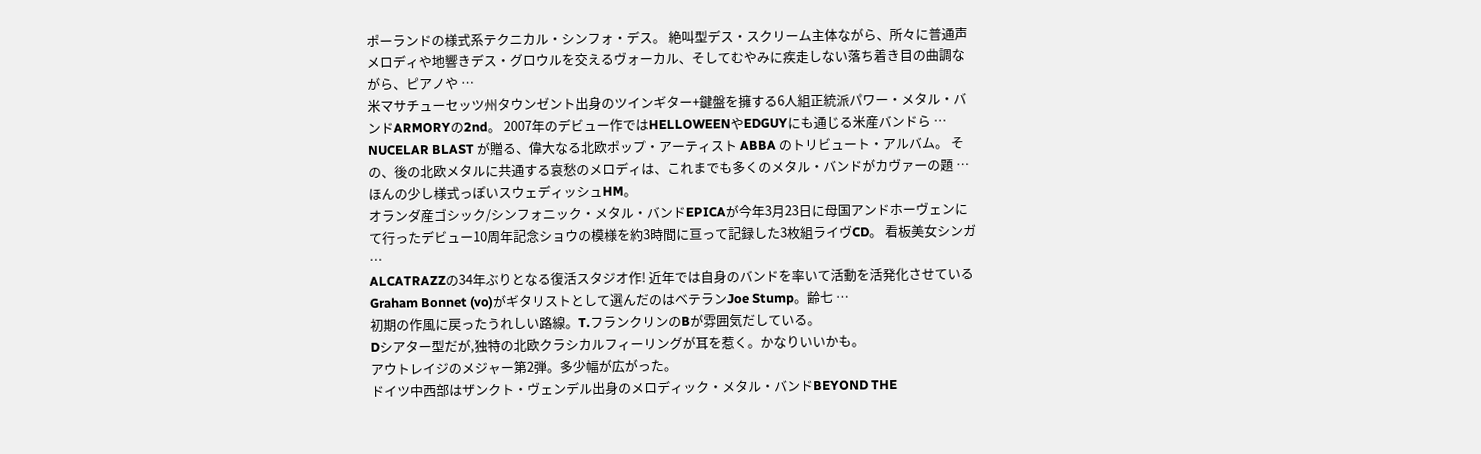ポーランドの様式系テクニカル・シンフォ・デス。 絶叫型デス・スクリーム主体ながら、所々に普通声メロディや地響きデス・グロウルを交えるヴォーカル、そしてむやみに疾走しない落ち着き目の曲調ながら、ピアノや …
米マサチューセッツ州タウンゼント出身のツインギター+鍵盤を擁する6人組正統派パワー・メタル・バンドARMORYの2nd。 2007年のデビュー作ではHELLOWEENやEDGUYにも通じる米産バンドら …
NUCELAR BLAST が贈る、偉大なる北欧ポップ・アーティスト ABBA のトリビュート・アルバム。 その、後の北欧メタルに共通する哀愁のメロディは、これまでも多くのメタル・バンドがカヴァーの題 …
ほんの少し様式っぽいスウェディッシュHM。
オランダ産ゴシック/シンフォニック・メタル・バンドEPICAが今年3月23日に母国アンドホーヴェンにて行ったデビュー10周年記念ショウの模様を約3時間に亘って記録した3枚組ライヴCD。 看板美女シンガ …
ALCATRAZZの34年ぶりとなる復活スタジオ作! 近年では自身のバンドを率いて活動を活発化させているGraham Bonnet (vo)がギタリストとして選んだのはベテランJoe Stump。齢七 …
初期の作風に戻ったうれしい路線。T.フランクリンのBが雰囲気だしている。
Dシアター型だが,独特の北欧クラシカルフィーリングが耳を惹く。かなりいいかも。
アウトレイジのメジャー第2弾。多少幅が広がった。
ドイツ中西部はザンクト・ヴェンデル出身のメロディック・メタル・バンドBEYOND THE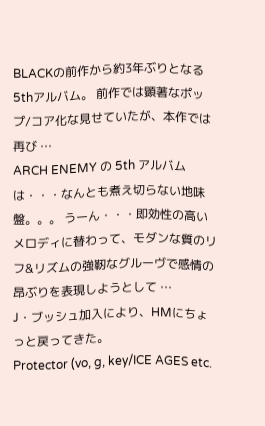BLACKの前作から約3年ぶりとなる5thアルバム。 前作では顕著なポップ/コア化な見せていたが、本作では再び …
ARCH ENEMY の 5th アルバムは・・・なんとも煮え切らない地味盤。。。 うーん・・・即効性の高いメロディに替わって、モダンな質のリフ&リズムの強靭なグルーヴで感情の昂ぶりを表現しようとして …
J・ブッシュ加入により、HMにちょっと戻ってきた。
Protector (vo, g, key/ICE AGES etc.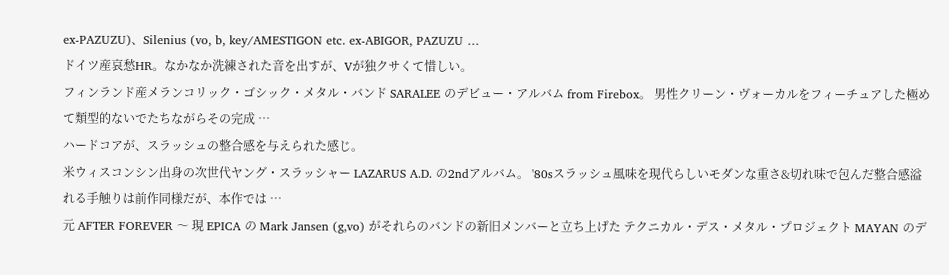ex-PAZUZU)、Silenius (vo, b, key/AMESTIGON etc. ex-ABIGOR, PAZUZU …
ドイツ産哀愁HR。なかなか洗練された音を出すが、Vが独クサくて惜しい。
フィンランド産メランコリック・ゴシック・メタル・バンド SARALEE のデビュー・アルバム from Firebox。 男性クリーン・ヴォーカルをフィーチュアした極めて類型的ないでたちながらその完成 …
ハードコアが、スラッシュの整合感を与えられた感じ。
米ウィスコンシン出身の次世代ヤング・スラッシャー LAZARUS A.D. の2ndアルバム。 '80sスラッシュ風味を現代らしいモダンな重さ&切れ味で包んだ整合感溢れる手触りは前作同様だが、本作では …
元 AFTER FOREVER 〜 現 EPICA の Mark Jansen (g,vo) がそれらのバンドの新旧メンバーと立ち上げた テクニカル・デス・メタル・プロジェクト MAYAN のデ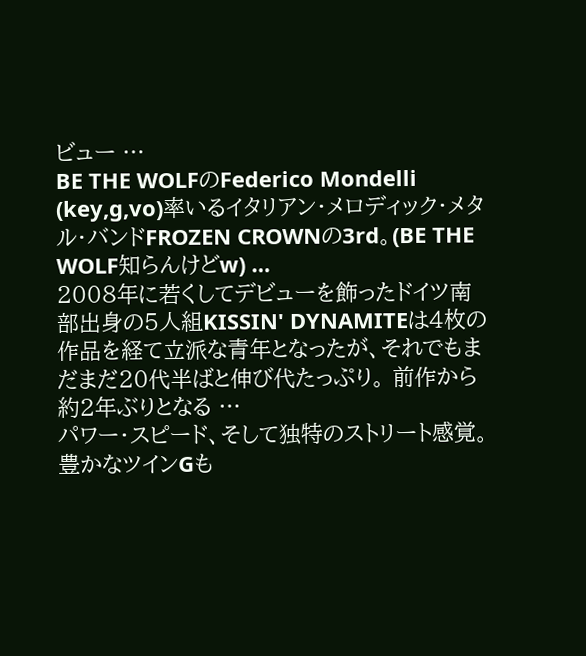ビュー …
BE THE WOLFのFederico Mondelli (key,g,vo)率いるイタリアン・メロディック・メタル・バンドFROZEN CROWNの3rd。(BE THE WOLF知らんけどw) …
2008年に若くしてデビューを飾ったドイツ南部出身の5人組KISSIN' DYNAMITEは4枚の作品を経て立派な青年となったが、それでもまだまだ20代半ばと伸び代たっぷり。 前作から約2年ぶりとなる …
パワー・スピード、そして独特のストリート感覚。豊かなツインGも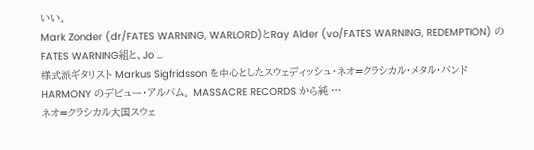いい。
Mark Zonder (dr/FATES WARNING, WARLORD)とRay Alder (vo/FATES WARNING, REDEMPTION) のFATES WARNING組と、Jo …
様式派ギタリスト Markus Sigfridsson を中心としたスウェディッシュ・ネオ=クラシカル・メタル・バンド HARMONY のデビュー・アルバム。 MASSACRE RECORDS から純 …
ネオ=クラシカル大国スウェ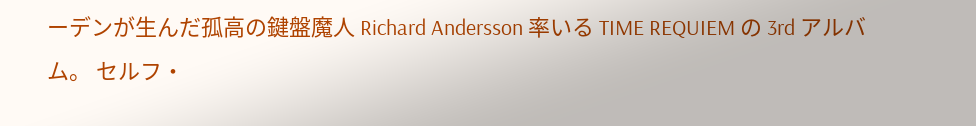ーデンが生んだ孤高の鍵盤魔人 Richard Andersson 率いる TIME REQUIEM の 3rd アルバム。 セルフ・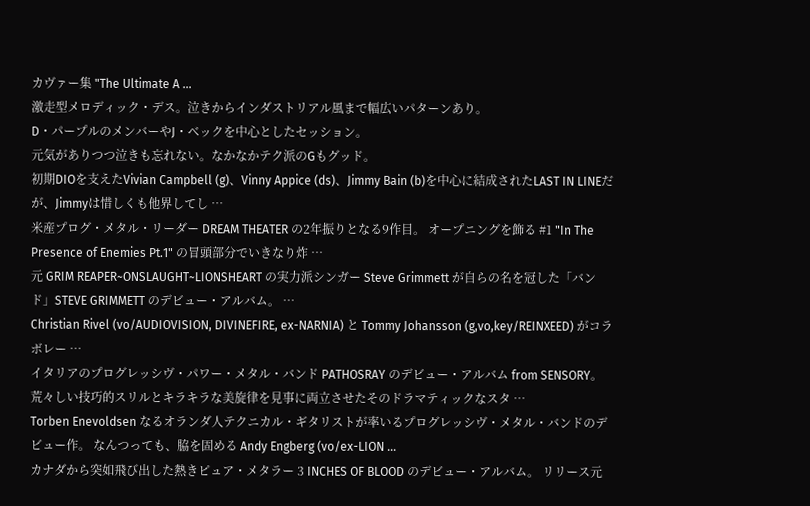カヴァー集 "The Ultimate A …
激走型メロディック・デス。泣きからインダストリアル風まで幅広いパターンあり。
D・パープルのメンバーやJ・ベックを中心としたセッション。
元気がありつつ泣きも忘れない。なかなかテク派のGもグッド。
初期DIOを支えたVivian Campbell (g)、Vinny Appice (ds)、Jimmy Bain (b)を中心に結成されたLAST IN LINEだが、Jimmyは惜しくも他界してし …
米産プログ・メタル・リーダー DREAM THEATER の2年振りとなる9作目。 オープニングを飾る #1 "In The Presence of Enemies Pt.1" の冒頭部分でいきなり炸 …
元 GRIM REAPER~ONSLAUGHT~LIONSHEART の実力派シンガー Steve Grimmett が自らの名を冠した「バンド」STEVE GRIMMETT のデビュー・アルバム。 …
Christian Rivel (vo/AUDIOVISION, DIVINEFIRE, ex-NARNIA) と Tommy Johansson (g,vo,key/REINXEED) がコラボレー …
イタリアのプログレッシヴ・パワー・メタル・バンド PATHOSRAY のデビュー・アルバム from SENSORY。 荒々しい技巧的スリルとキラキラな美旋律を見事に両立させたそのドラマティックなスタ …
Torben Enevoldsen なるオランダ人テクニカル・ギタリストが率いるプログレッシヴ・メタル・バンドのデビュー作。 なんつっても、脇を固める Andy Engberg (vo/ex-LION …
カナダから突如飛び出した熱きピュア・メタラー 3 INCHES OF BLOOD のデビュー・アルバム。 リリース元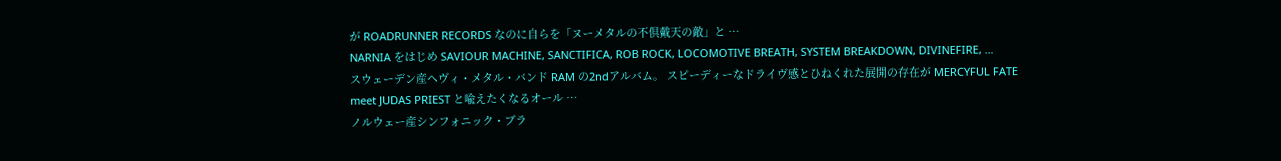が ROADRUNNER RECORDS なのに自らを「ヌーメタルの不倶戴天の敵」と …
NARNIA をはじめ SAVIOUR MACHINE, SANCTIFICA, ROB ROCK, LOCOMOTIVE BREATH, SYSTEM BREAKDOWN, DIVINEFIRE, …
スウェーデン産ヘヴィ・メタル・バンド RAM の2ndアルバム。 スピーディーなドライヴ感とひねくれた展開の存在が MERCYFUL FATE meet JUDAS PRIEST と喩えたくなるオール …
ノルウェー産シンフォニック・ブラ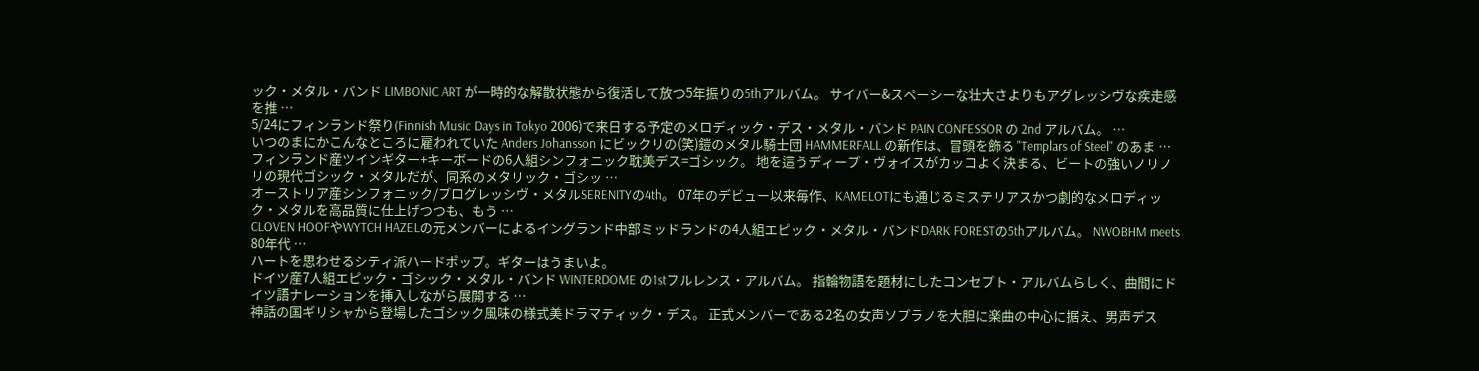ック・メタル・バンド LIMBONIC ART が一時的な解散状態から復活して放つ5年振りの5thアルバム。 サイバー&スペーシーな壮大さよりもアグレッシヴな疾走感を推 …
5/24にフィンランド祭り(Finnish Music Days in Tokyo 2006)で来日する予定のメロディック・デス・メタル・バンド PAIN CONFESSOR の 2nd アルバム。 …
いつのまにかこんなところに雇われていた Anders Johansson にビックリの(笑)鎧のメタル騎士団 HAMMERFALL の新作は、冒頭を飾る "Templars of Steel" のあま …
フィンランド産ツインギター+キーボードの6人組シンフォニック耽美デス=ゴシック。 地を這うディープ・ヴォイスがカッコよく決まる、ビートの強いノリノリの現代ゴシック・メタルだが、同系のメタリック・ゴシッ …
オーストリア産シンフォニック/プログレッシヴ・メタルSERENITYの4th。 07年のデビュー以来毎作、KAMELOTにも通じるミステリアスかつ劇的なメロディック・メタルを高品質に仕上げつつも、もう …
CLOVEN HOOFやWYTCH HAZELの元メンバーによるイングランド中部ミッドランドの4人組エピック・メタル・バンドDARK FORESTの5thアルバム。 NWOBHM meets 80年代 …
ハートを思わせるシティ派ハードポップ。ギターはうまいよ。
ドイツ産7人組エピック・ゴシック・メタル・バンド WINTERDOME の1stフルレンス・アルバム。 指輪物語を題材にしたコンセプト・アルバムらしく、曲間にドイツ語ナレーションを挿入しながら展開する …
神話の国ギリシャから登場したゴシック風味の様式美ドラマティック・デス。 正式メンバーである2名の女声ソプラノを大胆に楽曲の中心に据え、男声デス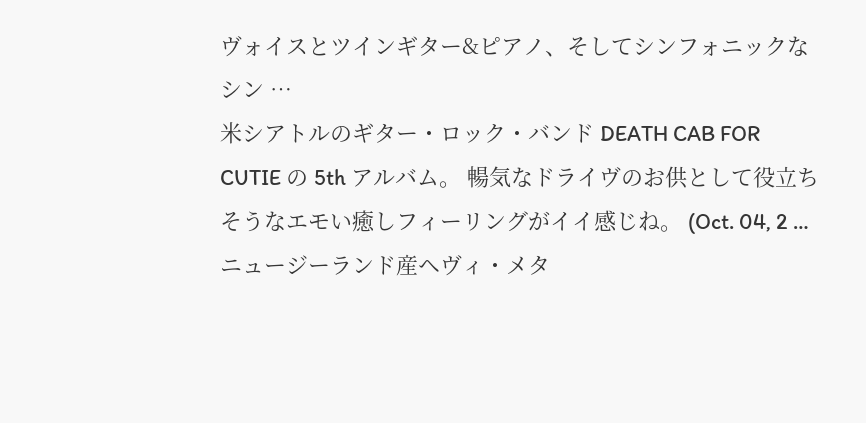ヴォイスとツインギター&ピアノ、そしてシンフォニックなシン …
米シアトルのギター・ロック・バンド DEATH CAB FOR CUTIE の 5th アルバム。 暢気なドライヴのお供として役立ちそうなエモい癒しフィーリングがイイ感じね。 (Oct. 04, 2 …
ニュージーランド産ヘヴィ・メタ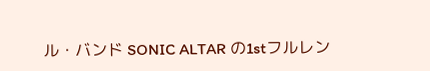ル・バンド SONIC ALTAR の1stフルレン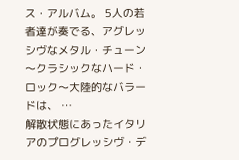ス・アルバム。 5人の若者達が奏でる、アグレッシヴなメタル・チューン〜クラシックなハード・ロック〜大陸的なバラードは、 …
解散状態にあったイタリアのプログレッシヴ・デ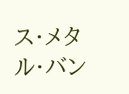ス・メタル・バン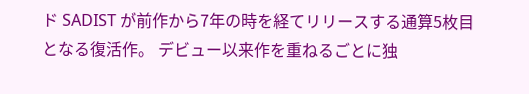ド SADIST が前作から7年の時を経てリリースする通算5枚目となる復活作。 デビュー以来作を重ねるごとに独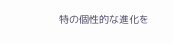特の個性的な進化を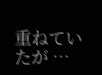重ねていたが …